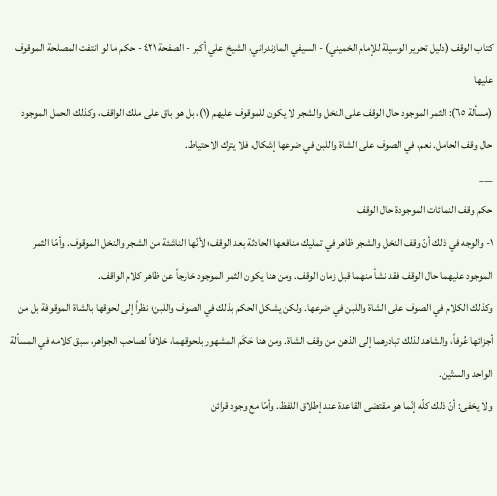كتاب الوقف (دليل تحرير الوسيلة للإمام الخميني) - السيفي المازندراني، الشيخ علي أكبر - الصفحة ٤٢١ - حكم ما لو انتفت المصلحة الموقوف عليها
(مسألة ٦٥): الثمر الموجود حال الوقف على النخل والشجر لا يكون للموقوف عليهم (١)، بل هو باق على ملك الواقف، وكذلك الحمل الموجود حال وقف الحامل. نعم، في الصوف على الشاة واللبن في ضرعها إشكال، فلا يترك الاحتياط.
___
حكم وقف النمائات الموجودة حال الوقف
١- والوجه في ذلك أنّ وقف النخل والشجر ظاهر في تمليك منافعها الحادثة بعد الوقف؛ لأنّها الناشئة من الشجر والنخل الموقوف. وأمّا الثمر الموجود عليهما حال الوقف فقد نشأ منهما قبل زمان الوقف. ومن هنا يكون الثمر الموجود خارجاً عن ظاهر كلام الواقف.
وكذلك الكلام في الصوف على الشاة واللبن في ضرعها. ولكن يشكل الحكم بذلك في الصوف واللبن؛ نظراً إلى لحوقها بالشاة الموقوفة بل من أجزائها عُرفاً، والشاهد لذلك تبادرهما إلى الذهن من وقف الشاة. ومن هنا حَكَم المشهور بلحوقهما، خلافاً لصاحب الجواهر، سبق كلامه في المسألة الواحد والستّين.
ولا يخفى: أنّ ذلك كلّه إنّما هو مقتضى القاعدة عند إطلاق اللفظ. وأمّا مع وجود قرائن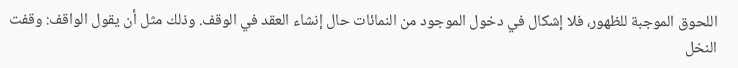اللحوق الموجبة للظهور، فلا إشكال في دخول الموجود من النمائات حال إنشاء العقد في الوقف. وذلك مثل أن يقول الواقف: وقفت النخل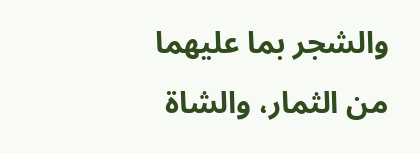والشجر بما عليهما من الثمار، والشاة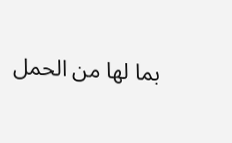بما لها من الحمل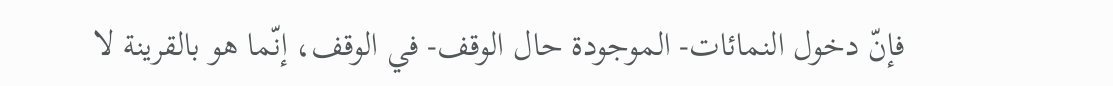فإنّ دخول النمائات- الموجودة حال الوقف- في الوقف، إنّما هو بالقرينة لا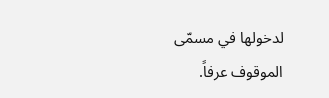لدخولها في مسمّى الموقوف عرفاً.